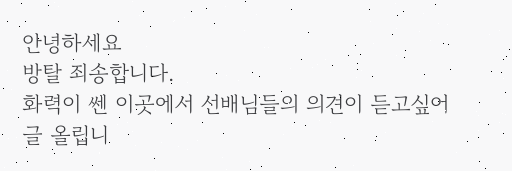안녕하세요
방탈 죄송합니다.
화력이 쎈 이곳에서 선배님들의 의견이 듣고싶어 글 올립니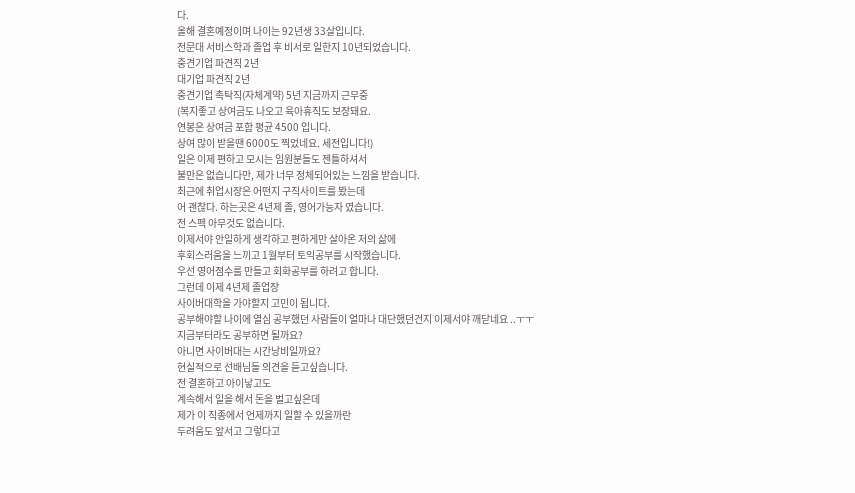다.
올해 결혼예정이며 나이는 92년생 33살입니다.
전문대 서비스학과 졸업 후 비서로 일한지 10년되었습니다.
중견기업 파견직 2년
대기업 파견직 2년
중견기업 촉탁직(자체계약) 5년 지금까지 근무중
(복지좋고 상여금도 나오고 육아휴직도 보장돼요.
연봉은 상여금 포함 평균 4500 입니다.
상여 많이 받을땐 6000도 찍었네요. 세전입니다!)
일은 이제 편하고 모시는 임원분들도 젠틀하셔서
불만은 없습니다만, 제가 너무 정체되어있는 느낌을 받습니다.
최근에 취업시장은 어떤지 구직사이트를 봤는데
어 괜찮다. 하는곳은 4년제 졸, 영어가능자 였습니다.
전 스펙 아무것도 없습니다.
이제서야 안일하게 생각하고 편하게만 살아온 저의 삶에
후회스러움을 느끼고 1월부터 토익공부를 시작했습니다.
우선 영어점수를 만들고 회화공부를 하려고 합니다.
그런데 이제 4년제 졸업장
사이버대학을 가야할지 고민이 됩니다.
공부해야할 나이에 열심 공부했던 사람들이 얼마나 대단했던건지 이제서야 깨닫네요 ..ㅜㅜ
지금부터라도 공부하면 될까요?
아니면 사이버대는 시간낭비일까요?
현실적으로 선배님들 의견을 듣고싶습니다.
전 결혼하고 아이낳고도
계속해서 일을 해서 돈을 벌고싶은데
제가 이 직종에서 언제까지 일할 수 있을까란
두려움도 앞서고 그렇다고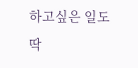하고싶은 일도 딱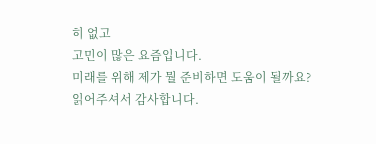히 없고
고민이 많은 요즘입니다.
미래를 위해 제가 뭘 준비하면 도움이 될까요?
읽어주셔서 감사합니다.